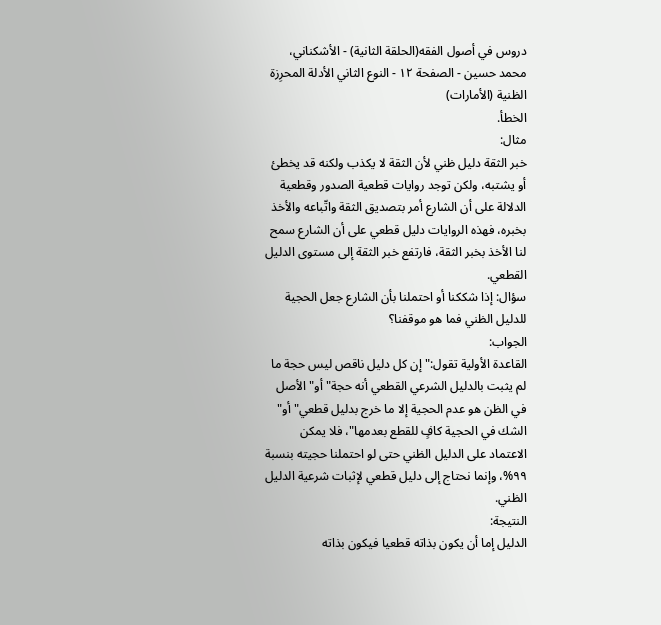دروس في أصول الفقه(الحلقة الثانية) - الأشكناني، محمد حسين - الصفحة ١٢ - النوع الثاني الأدلة المحرِزة الظنية (الأمارات)
الخطأ.
مثال:
خبر الثقة دليل ظني لأن الثقة لا يكذب ولكنه قد يخطئ أو يشتبه، ولكن توجد روايات قطعية الصدور وقطعية الدلالة على أن الشارع أمر بتصديق الثقة واتّباعه والأخذ بخبره، فهذه الروايات دليل قطعي على أن الشارع سمح لنا الأخذ بخبر الثقة، فارتفع خبر الثقة إلى مستوى الدليل القطعي.
سؤال: إذا شككنا أو احتملنا بأن الشارع جعل الحجية للدليل الظني فما هو موقفنا؟
الجواب:
القاعدة الأولية تقول:" إن كل دليل ناقص ليس حجة ما لم يثبت بالدليل الشرعي القطعي أنه حجة" أو" الأصل في الظن هو عدم الحجية إلا ما خرج بدليل قطعي" أو" الشك في الحجية كافٍ للقطع بعدمها"، فلا يمكن الاعتماد على الدليل الظني حتى لو احتملنا حجيته بنسبة ٩٩%، وإنما نحتاج إلى دليل قطعي لإثبات شرعية الدليل الظني.
النتيجة:
الدليل إما أن يكون بذاته قطعيا فيكون بذاته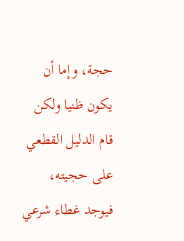حجة، وإما أن يكون ظنيا ولكن قام الدليل القطعي على حجيته، فيوجد غطاء شرعي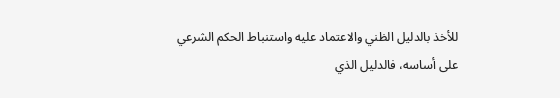للأخذ بالدليل الظني والاعتماد عليه واستنباط الحكم الشرعي على أساسه، فالدليل الذي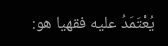يُعْتَمَدُ عليه فقهيا هو: